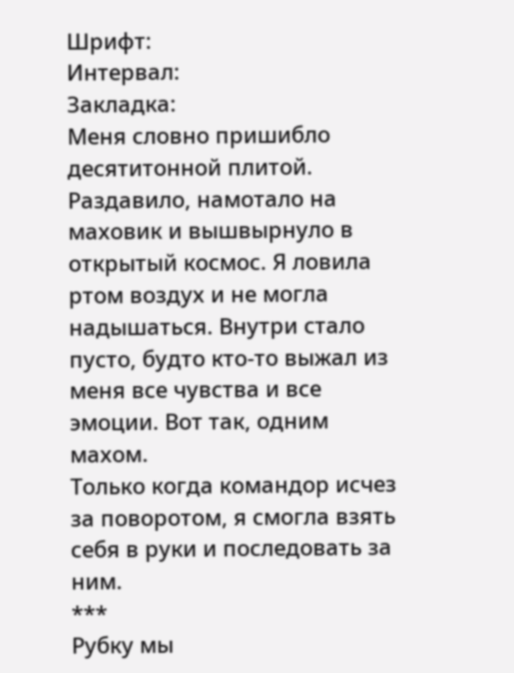Шрифт:
Интервал:
Закладка:
Меня словно пришибло десятитонной плитой. Раздавило, намотало на маховик и вышвырнуло в открытый космос. Я ловила ртом воздух и не могла надышаться. Внутри стало пусто, будто кто-то выжал из меня все чувства и все эмоции. Вот так, одним махом.
Только когда командор исчез за поворотом, я смогла взять себя в руки и последовать за ним.
***
Рубку мы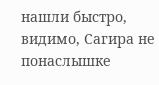нашли быстро, видимо, Сагира не понаслышке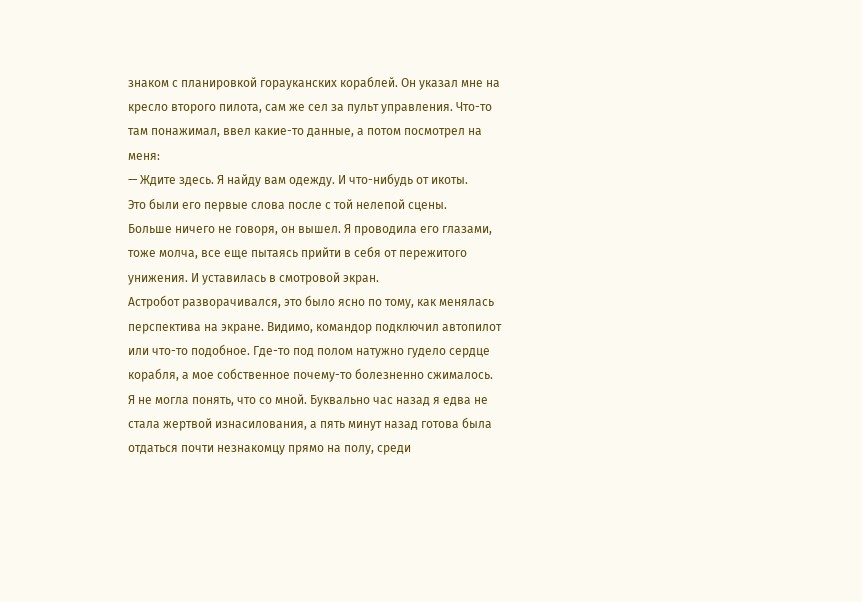знаком с планировкой горауканских кораблей. Он указал мне на кресло второго пилота, сам же сел за пульт управления. Что-то там понажимал, ввел какие-то данные, а потом посмотрел на меня:
— Ждите здесь. Я найду вам одежду. И что-нибудь от икоты.
Это были его первые слова после с той нелепой сцены.
Больше ничего не говоря, он вышел. Я проводила его глазами, тоже молча, все еще пытаясь прийти в себя от пережитого унижения. И уставилась в смотровой экран.
Астробот разворачивался, это было ясно по тому, как менялась перспектива на экране. Видимо, командор подключил автопилот или что-то подобное. Где-то под полом натужно гудело сердце корабля, а мое собственное почему-то болезненно сжималось.
Я не могла понять, что со мной. Буквально час назад я едва не стала жертвой изнасилования, а пять минут назад готова была отдаться почти незнакомцу прямо на полу, среди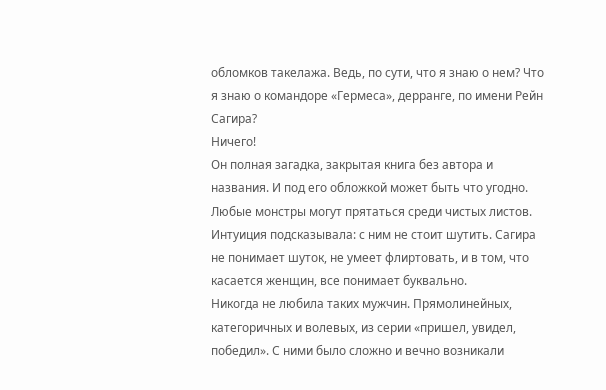обломков такелажа. Ведь, по сути, что я знаю о нем? Что я знаю о командоре «Гермеса», дерранге, по имени Рейн Сагира?
Ничего!
Он полная загадка, закрытая книга без автора и названия. И под его обложкой может быть что угодно. Любые монстры могут прятаться среди чистых листов.
Интуиция подсказывала: с ним не стоит шутить. Сагира не понимает шуток, не умеет флиртовать, и в том, что касается женщин, все понимает буквально.
Никогда не любила таких мужчин. Прямолинейных, категоричных и волевых, из серии «пришел, увидел, победил». С ними было сложно и вечно возникали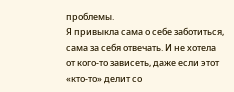проблемы.
Я привыкла сама о себе заботиться, сама за себя отвечать. И не хотела от кого-то зависеть, даже если этот «кто-то» делит со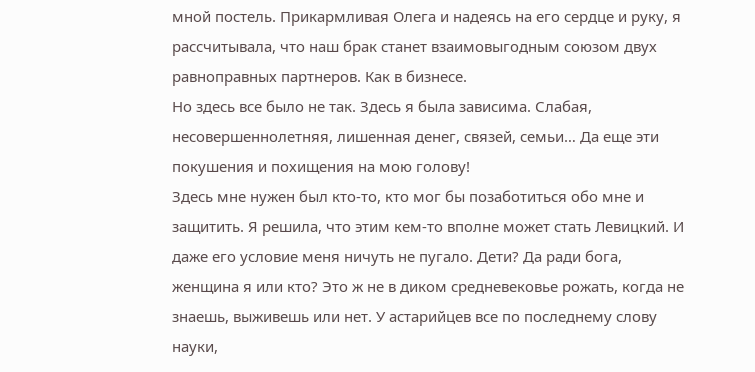мной постель. Прикармливая Олега и надеясь на его сердце и руку, я рассчитывала, что наш брак станет взаимовыгодным союзом двух равноправных партнеров. Как в бизнесе.
Но здесь все было не так. Здесь я была зависима. Слабая, несовершеннолетняя, лишенная денег, связей, семьи… Да еще эти покушения и похищения на мою голову!
Здесь мне нужен был кто-то, кто мог бы позаботиться обо мне и защитить. Я решила, что этим кем-то вполне может стать Левицкий. И даже его условие меня ничуть не пугало. Дети? Да ради бога, женщина я или кто? Это ж не в диком средневековье рожать, когда не знаешь, выживешь или нет. У астарийцев все по последнему слову науки,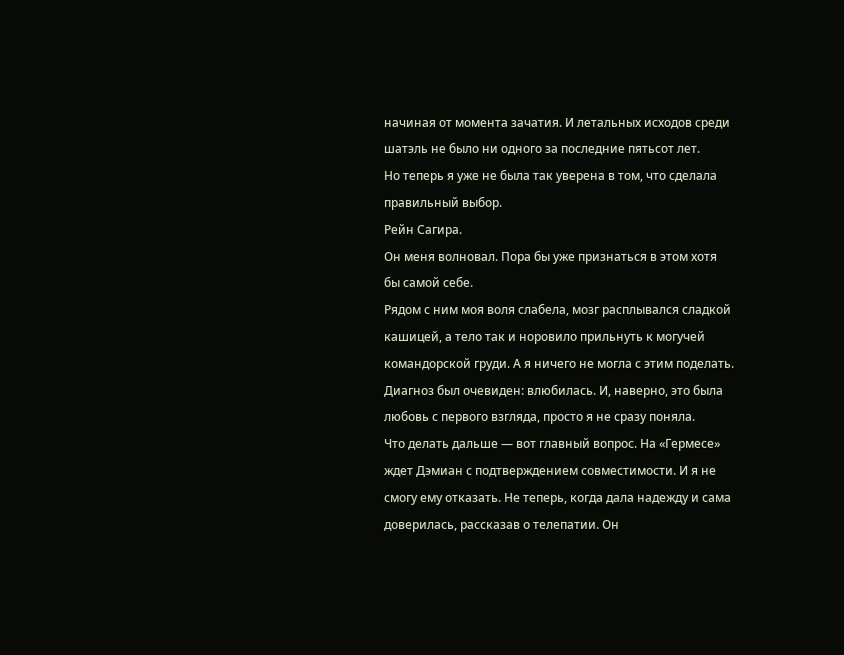начиная от момента зачатия. И летальных исходов среди шатэль не было ни одного за последние пятьсот лет.
Но теперь я уже не была так уверена в том, что сделала правильный выбор.
Рейн Сагира.
Он меня волновал. Пора бы уже признаться в этом хотя бы самой себе.
Рядом с ним моя воля слабела, мозг расплывался сладкой кашицей, а тело так и норовило прильнуть к могучей командорской груди. А я ничего не могла с этим поделать.
Диагноз был очевиден: влюбилась. И, наверно, это была любовь с первого взгляда, просто я не сразу поняла.
Что делать дальше — вот главный вопрос. На «Гермесе» ждет Дэмиан с подтверждением совместимости. И я не смогу ему отказать. Не теперь, когда дала надежду и сама доверилась, рассказав о телепатии. Он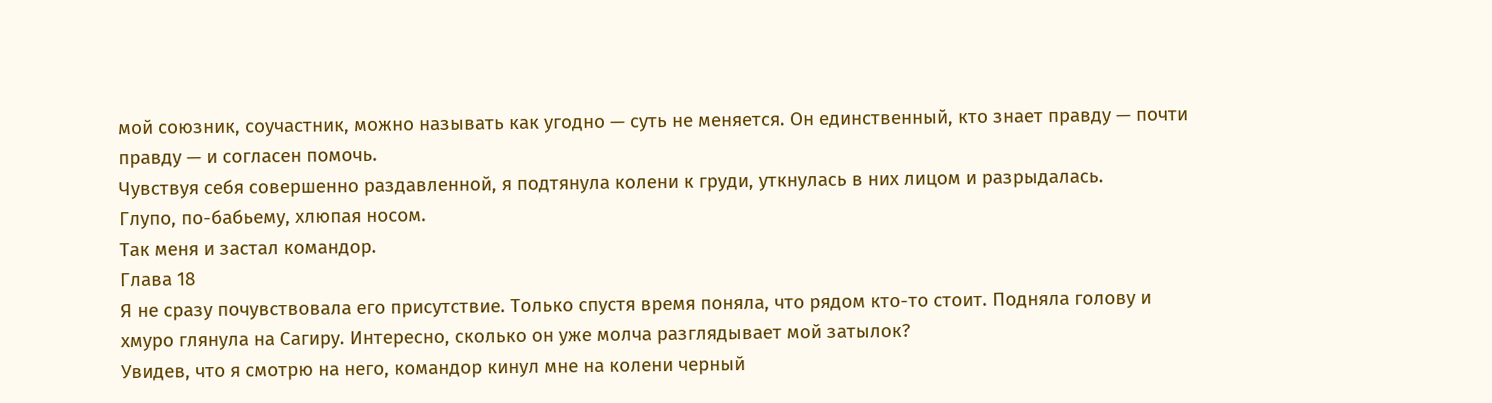мой союзник, соучастник, можно называть как угодно — суть не меняется. Он единственный, кто знает правду — почти правду — и согласен помочь.
Чувствуя себя совершенно раздавленной, я подтянула колени к груди, уткнулась в них лицом и разрыдалась.
Глупо, по-бабьему, хлюпая носом.
Так меня и застал командор.
Глава 18
Я не сразу почувствовала его присутствие. Только спустя время поняла, что рядом кто-то стоит. Подняла голову и хмуро глянула на Сагиру. Интересно, сколько он уже молча разглядывает мой затылок?
Увидев, что я смотрю на него, командор кинул мне на колени черный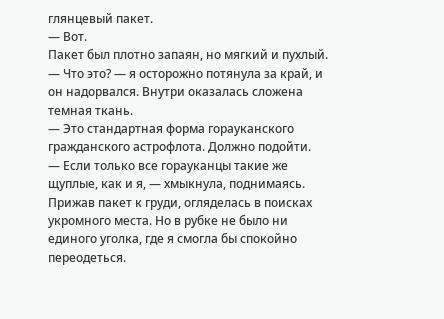глянцевый пакет.
— Вот.
Пакет был плотно запаян, но мягкий и пухлый.
— Что это? — я осторожно потянула за край, и он надорвался. Внутри оказалась сложена темная ткань.
— Это стандартная форма горауканского гражданского астрофлота. Должно подойти.
— Если только все горауканцы такие же щуплые, как и я, — хмыкнула, поднимаясь.
Прижав пакет к груди, огляделась в поисках укромного места. Но в рубке не было ни единого уголка, где я смогла бы спокойно переодеться.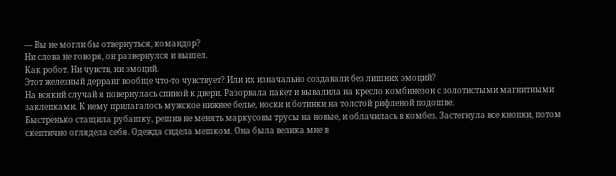— Вы не могли бы отвернуться, командор?
Ни слова не говоря, он развернулся и вышел.
Как робот. Ни чувств, ни эмоций.
Этот железный дерранг вообще что-то чувствует? Или их изначально создавали без лишних эмоций?
На всякий случай я повернулась спиной к двери. Разорвала пакет и вывалила на кресло комбинезон с золотистыми магнитными заклепками. К нему прилагалось мужское нижнее белье, носки и ботинки на толстой рифленой подошве.
Быстренько стащила рубашку, решив не менять маркусовы трусы на новые, и облачилась в комбез. Застегнула все кнопки, потом скептично оглядела себя. Одежда сидела мешком. Она была велика мне в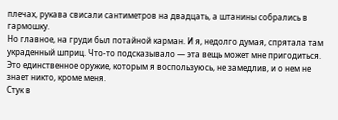плечах, рукава свисали сантиметров на двадцать, а штанины собрались в гармошку.
Но главное, на груди был потайной карман. И я, недолго думая, спрятала там украденный шприц. Что-то подсказывало — эта вещь может мне пригодиться. Это единственное оружие, которым я воспользуюсь, не замедлив, и о нем не знает никто, кроме меня.
Стук в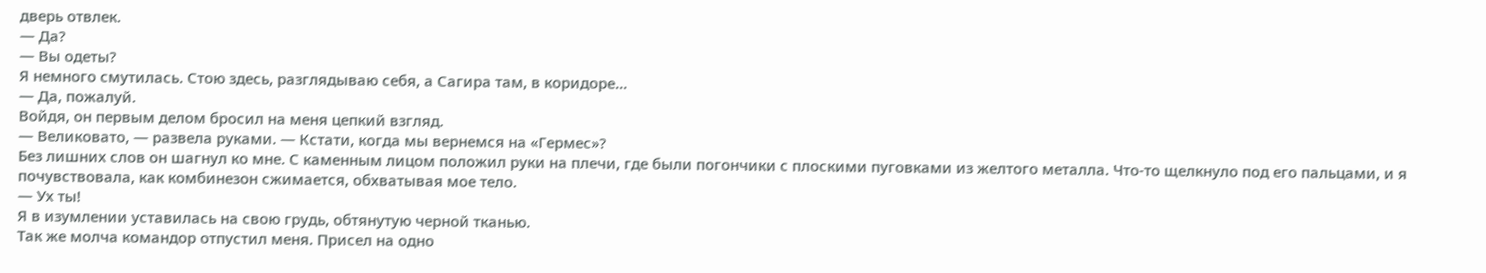дверь отвлек.
— Да?
— Вы одеты?
Я немного смутилась. Стою здесь, разглядываю себя, а Сагира там, в коридоре…
— Да, пожалуй.
Войдя, он первым делом бросил на меня цепкий взгляд.
— Великовато, — развела руками. — Кстати, когда мы вернемся на «Гермес»?
Без лишних слов он шагнул ко мне. С каменным лицом положил руки на плечи, где были погончики с плоскими пуговками из желтого металла. Что-то щелкнуло под его пальцами, и я почувствовала, как комбинезон сжимается, обхватывая мое тело.
— Ух ты!
Я в изумлении уставилась на свою грудь, обтянутую черной тканью.
Так же молча командор отпустил меня. Присел на одно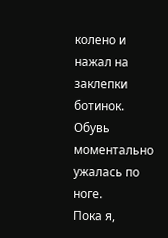колено и нажал на заклепки ботинок. Обувь моментально ужалась по ноге.
Пока я,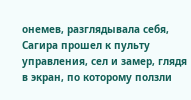онемев, разглядывала себя, Сагира прошел к пульту управления, сел и замер, глядя в экран, по которому ползли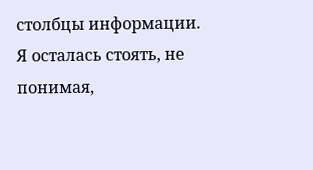столбцы информации.
Я осталась стоять, не понимая,